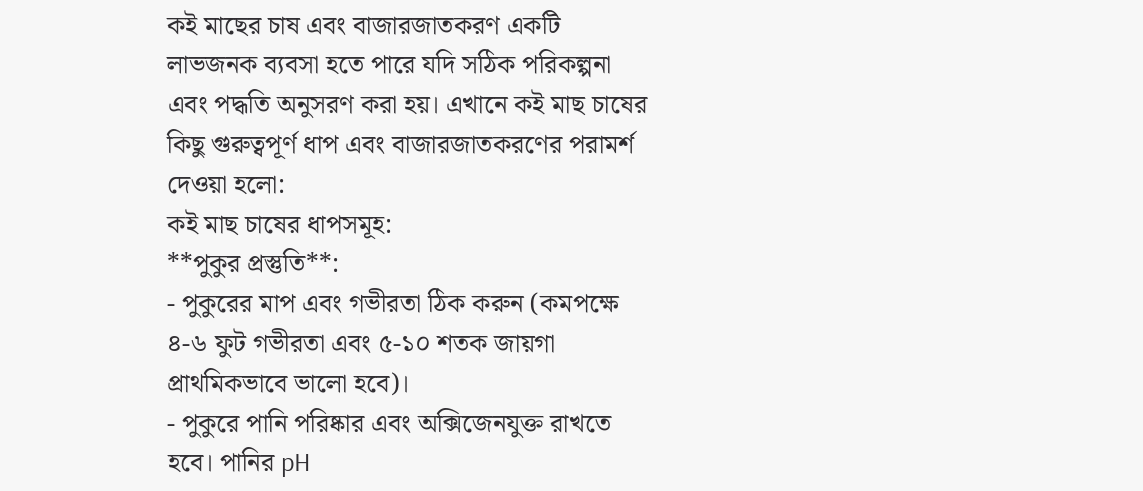কই মাছের চাষ এবং বাজারজাতকরণ একটি লাভজনক ব্যবসা হতে পারে যদি সঠিক পরিকল্পনা এবং পদ্ধতি অনুসরণ করা হয়। এখানে কই মাছ চাষের কিছু গুরুত্বপূর্ণ ধাপ এবং বাজারজাতকরণের পরামর্শ দেওয়া হলো:
কই মাছ চাষের ধাপসমূহ:
**পুকুর প্রস্তুতি**:
- পুকুরের মাপ এবং গভীরতা ঠিক করুন (কমপক্ষে ৪-৬ ফুট গভীরতা এবং ৫-১০ শতক জায়গা প্রাথমিকভাবে ভালো হবে)।
- পুকুরে পানি পরিষ্কার এবং অক্সিজেনযুক্ত রাখতে হবে। পানির pH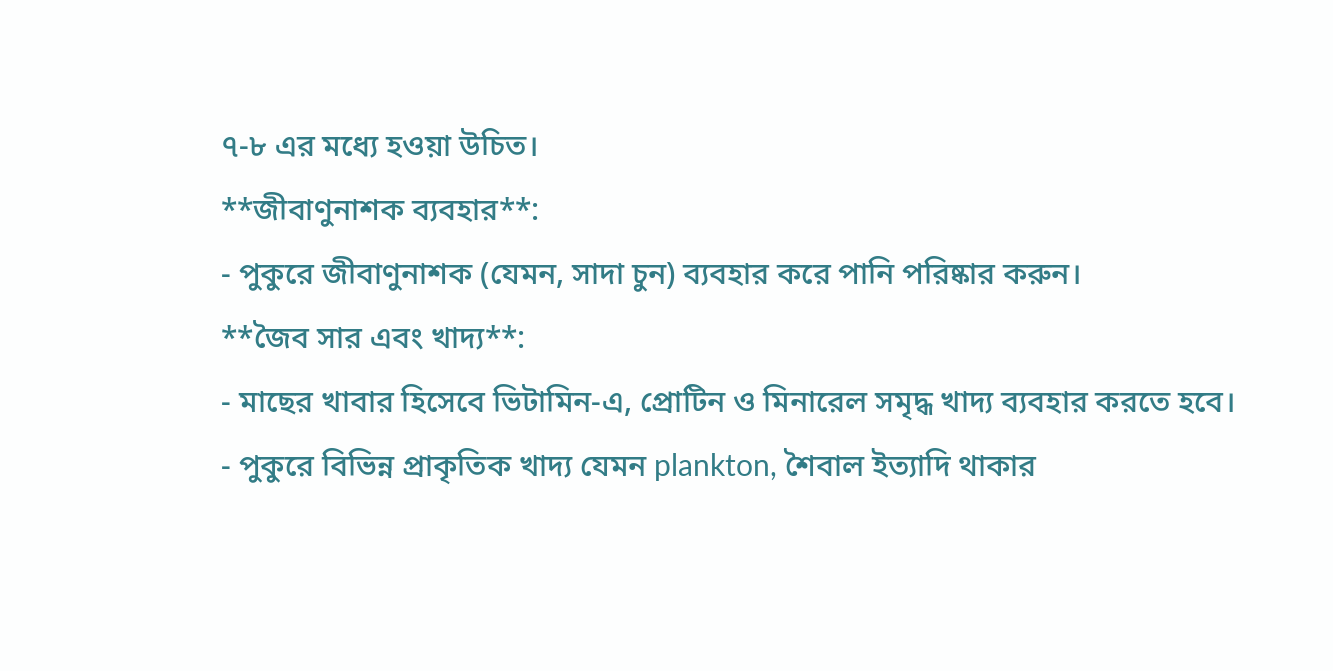৭-৮ এর মধ্যে হওয়া উচিত।
**জীবাণুনাশক ব্যবহার**:
- পুকুরে জীবাণুনাশক (যেমন, সাদা চুন) ব্যবহার করে পানি পরিষ্কার করুন।
**জৈব সার এবং খাদ্য**:
- মাছের খাবার হিসেবে ভিটামিন-এ, প্রোটিন ও মিনারেল সমৃদ্ধ খাদ্য ব্যবহার করতে হবে।
- পুকুরে বিভিন্ন প্রাকৃতিক খাদ্য যেমন plankton, শৈবাল ইত্যাদি থাকার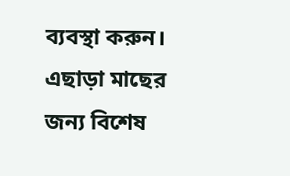ব্যবস্থা করুন। এছাড়া মাছের জন্য বিশেষ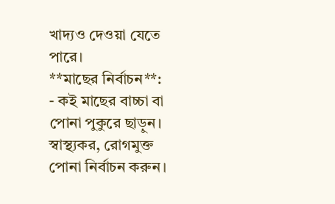খাদ্যও দেওয়া যেতে পারে।
**মাছের নির্বাচন**:
- কই মাছের বাচ্চা বা পোনা পুকুরে ছাড়ুন। স্বাস্থ্যকর, রোগমুক্ত পোনা নির্বাচন করুন।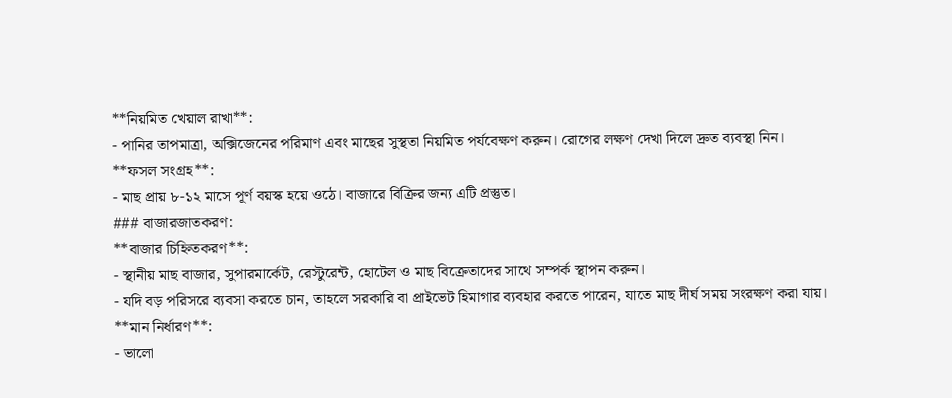**নিয়মিত খেয়াল রাখা**:
- পানির তাপমাত্রা, অক্সিজেনের পরিমাণ এবং মাছের সুস্থতা নিয়মিত পর্যবেক্ষণ করুন। রোগের লক্ষণ দেখা দিলে দ্রুত ব্যবস্থা নিন।
**ফসল সংগ্রহ**:
- মাছ প্রায় ৮-১২ মাসে পূর্ণ বয়স্ক হয়ে ওঠে। বাজারে বিক্রির জন্য এটি প্রস্তুত।
### বাজারজাতকরণ:
**বাজার চিহ্নিতকরণ**:
- স্থানীয় মাছ বাজার, সুপারমার্কেট, রেস্টুরেন্ট, হোটেল ও মাছ বিক্রেতাদের সাথে সম্পর্ক স্থাপন করুন।
- যদি বড় পরিসরে ব্যবসা করতে চান, তাহলে সরকারি বা প্রাইভেট হিমাগার ব্যবহার করতে পারেন, যাতে মাছ দীর্ঘ সময় সংরক্ষণ করা যায়।
**মান নির্ধারণ**:
- ভালো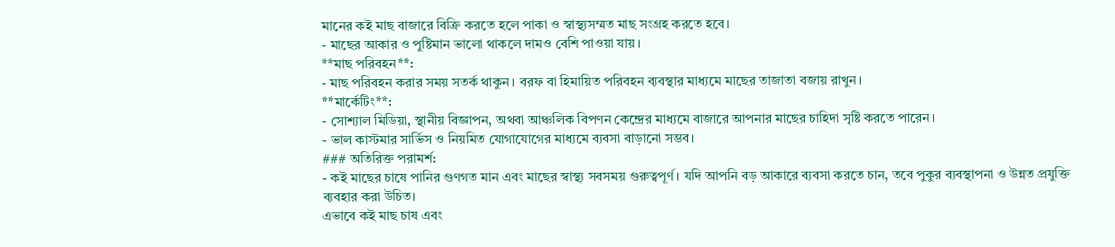মানের কই মাছ বাজারে বিক্রি করতে হলে পাকা ও স্বাস্থ্যসম্মত মাছ সংগ্রহ করতে হবে।
- মাছের আকার ও পুষ্টিমান ভালো থাকলে দামও বেশি পাওয়া যায়।
**মাছ পরিবহন**:
- মাছ পরিবহন করার সময় সতর্ক থাকুন। বরফ বা হিমায়িত পরিবহন ব্যবস্থার মাধ্যমে মাছের তাজাতা বজায় রাখুন।
**মার্কেটিং**:
- সোশ্যাল মিডিয়া, স্থানীয় বিজ্ঞাপন, অথবা আঞ্চলিক বিপণন কেন্দ্রের মাধ্যমে বাজারে আপনার মাছের চাহিদা সৃষ্টি করতে পারেন।
- ভাল কাস্টমার সার্ভিস ও নিয়মিত যোগাযোগের মাধ্যমে ব্যবসা বাড়ানো সম্ভব।
### অতিরিক্ত পরামর্শ:
- কই মাছের চাষে পানির গুণগত মান এবং মাছের স্বাস্থ্য সবসময় গুরুত্বপূর্ণ। যদি আপনি বড় আকারে ব্যবসা করতে চান, তবে পুকুর ব্যবস্থাপনা ও উন্নত প্রযুক্তি ব্যবহার করা উচিত।
এভাবে কই মাছ চাষ এবং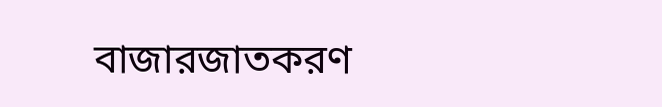বাজারজাতকরণ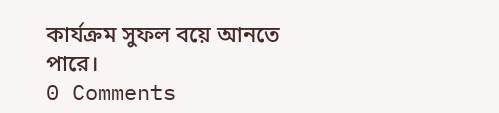কার্যক্রম সুফল বয়ে আনতে পারে।
0 Comments